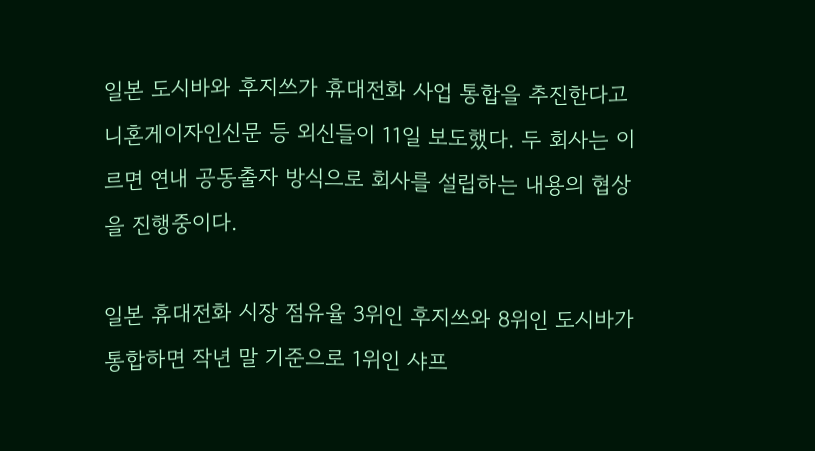일본 도시바와 후지쓰가 휴대전화 사업 통합을 추진한다고 니혼게이자인신문 등 외신들이 11일 보도했다. 두 회사는 이르면 연내 공동출자 방식으로 회사를 설립하는 내용의 협상을 진행중이다.

일본 휴대전화 시장 점유율 3위인 후지쓰와 8위인 도시바가 통합하면 작년 말 기준으로 1위인 샤프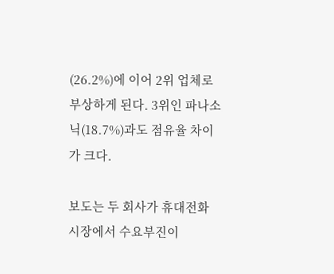(26.2%)에 이어 2위 업체로 부상하게 된다. 3위인 파나소닉(18.7%)과도 점유율 차이가 크다.

보도는 두 회사가 휴대전화 시장에서 수요부진이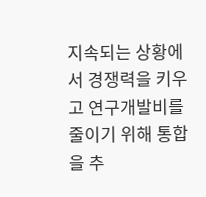지속되는 상황에서 경쟁력을 키우고 연구개발비를 줄이기 위해 통합을 추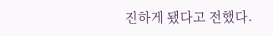진하게 됐다고 전했다.